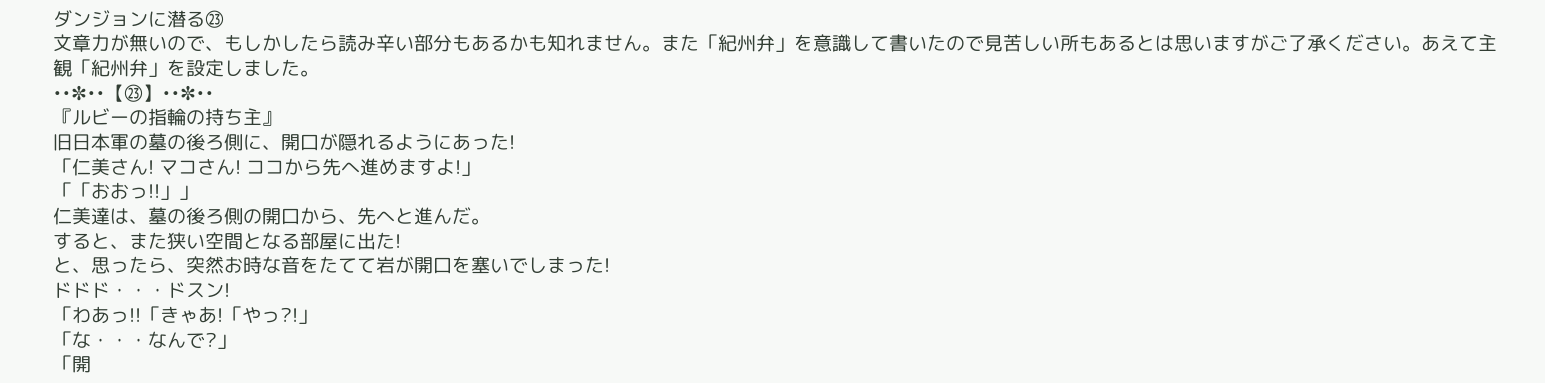ダンジョンに潜る㉓
文章力が無いので、もしかしたら読み辛い部分もあるかも知れません。また「紀州弁」を意識して書いたので見苦しい所もあるとは思いますがご了承ください。あえて主観「紀州弁」を設定しました。
••✼••【㉓】••✼••
『ルビーの指輪の持ち主』
旧日本軍の墓の後ろ側に、開口が隠れるようにあった!
「仁美さん! マコさん! ココから先へ進めますよ!」
「「おおっ!!」」
仁美達は、墓の後ろ側の開口から、先へと進んだ。
すると、また狭い空間となる部屋に出た!
と、思ったら、突然お時な音をたてて岩が開口を塞いでしまった!
ドドド・・・ドスン!
「わあっ!!「きゃあ!「やっ?!」
「な・・・なんで?」
「開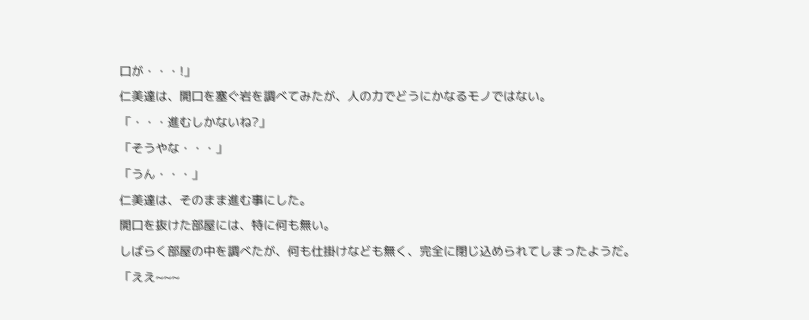口が・・・!」
仁美達は、開口を塞ぐ岩を調べてみたが、人の力でどうにかなるモノではない。
「・・・進むしかないね?」
「そうやな・・・」
「うん・・・」
仁美達は、そのまま進む事にした。
開口を抜けた部屋には、特に何も無い。
しばらく部屋の中を調べたが、何も仕掛けなども無く、完全に閉じ込められてしまったようだ。
「ええ~~~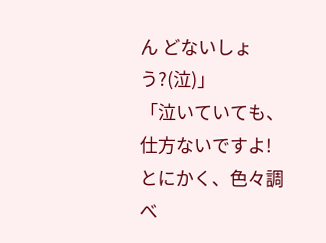ん どないしょう?(泣)」
「泣いていても、仕方ないですよ!
とにかく、色々調べ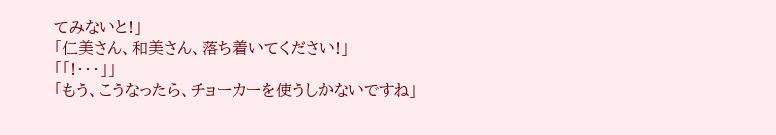てみないと!」
「仁美さん、和美さん、落ち着いてください!」
「「!・・・」」
「もう、こうなったら、チョーカーを使うしかないですね」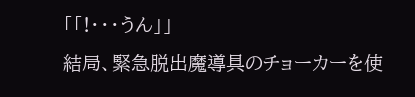「「!・・・うん」」
結局、緊急脱出魔導具のチョーカーを使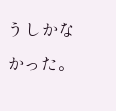うしかなかった。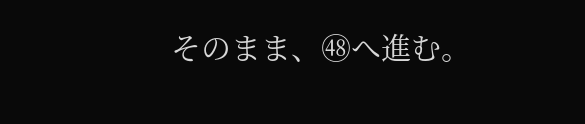そのまま、㊽へ進む。